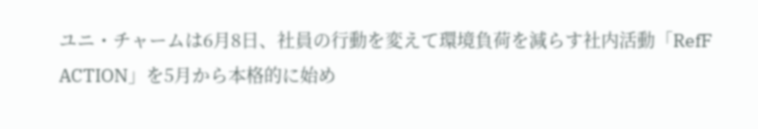ユニ・チャームは6月8日、社員の行動を変えて環境負荷を減らす社内活動「RefF ACTION」を5月から本格的に始め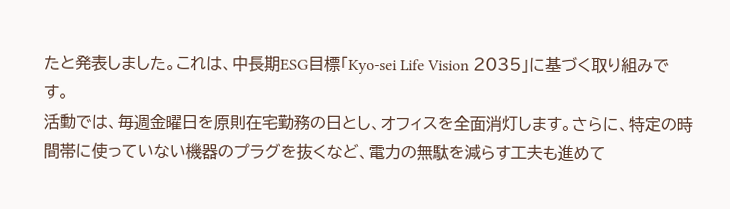たと発表しました。これは、中長期ESG目標「Kyo-sei Life Vision 2035」に基づく取り組みです。
活動では、毎週金曜日を原則在宅勤務の日とし、オフィスを全面消灯します。さらに、特定の時間帯に使っていない機器のプラグを抜くなど、電力の無駄を減らす工夫も進めて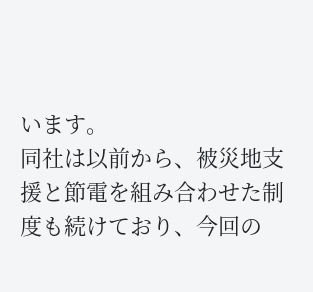います。
同社は以前から、被災地支援と節電を組み合わせた制度も続けており、今回の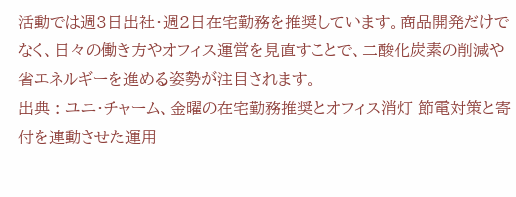活動では週3日出社・週2日在宅勤務を推奨しています。商品開発だけでなく、日々の働き方やオフィス運営を見直すことで、二酸化炭素の削減や省エネルギーを進める姿勢が注目されます。
出典 : ユニ・チャーム、金曜の在宅勤務推奨とオフィス消灯 節電対策と寄付を連動させた運用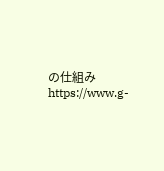の仕組み https://www.g-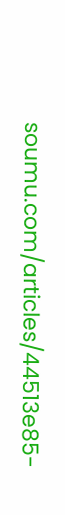soumu.com/articles/44513e85-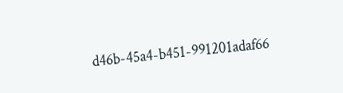d46b-45a4-b451-991201adaf66